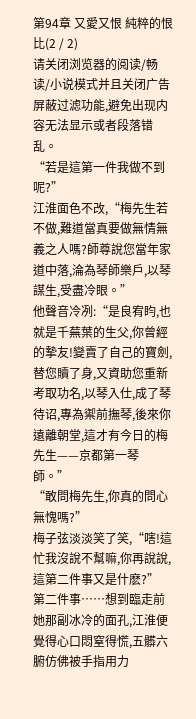第94章 又愛又恨 純粹的恨比(2 / 2)
请关闭浏览器的阅读/畅读/小说模式并且关闭广告屏蔽过滤功能,避免出现内容无法显示或者段落错乱。
“若是這第一件我做不到呢?”
江淮面色不改,“梅先生若不做,難道當真要做無情無義之人嗎?師尊說您當年家道中落,淪為琴師樂戶,以琴謀生,受盡冷眼。”
他聲音冷冽:“是良宥盷,也就是千蕪葉的生父,你曾經的摯友!變賣了自己的寶劍,替您贖了身,又資助您重新考取功名,以琴入仕,成了琴待诏,專為禦前撫琴,後來你遠離朝堂,這才有今日的梅先生——京都第一琴師。”
“敢問梅先生,你真的問心無愧嗎?”
梅子弦淡淡笑了笑,“嗐!這忙我沒說不幫嘛,你再說說,這第二件事又是什麽?”
第二件事……想到臨走前她那副冰冷的面孔,江淮便覺得心口悶窒得慌,五髒六腑仿佛被手指用力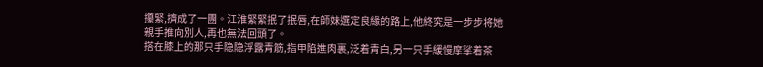攥緊,擠成了一團。江淮緊緊抿了抿唇,在師妹選定良緣的路上,他終究是一步步将她親手推向別人,再也無法回頭了。
搭在膝上的那只手隐隐浮露青筋,指甲陷進肉裏,泛着青白,另一只手緩慢摩挲着茶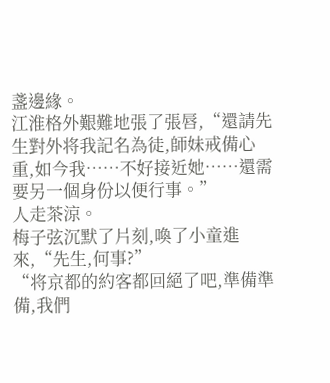盞邊緣。
江淮格外艱難地張了張唇,“還請先生對外将我記名為徒,師妹戒備心重,如今我……不好接近她……還需要另一個身份以便行事。”
人走茶涼。
梅子弦沉默了片刻,喚了小童進來,“先生,何事?”
“将京都的約客都回絕了吧,準備準備,我們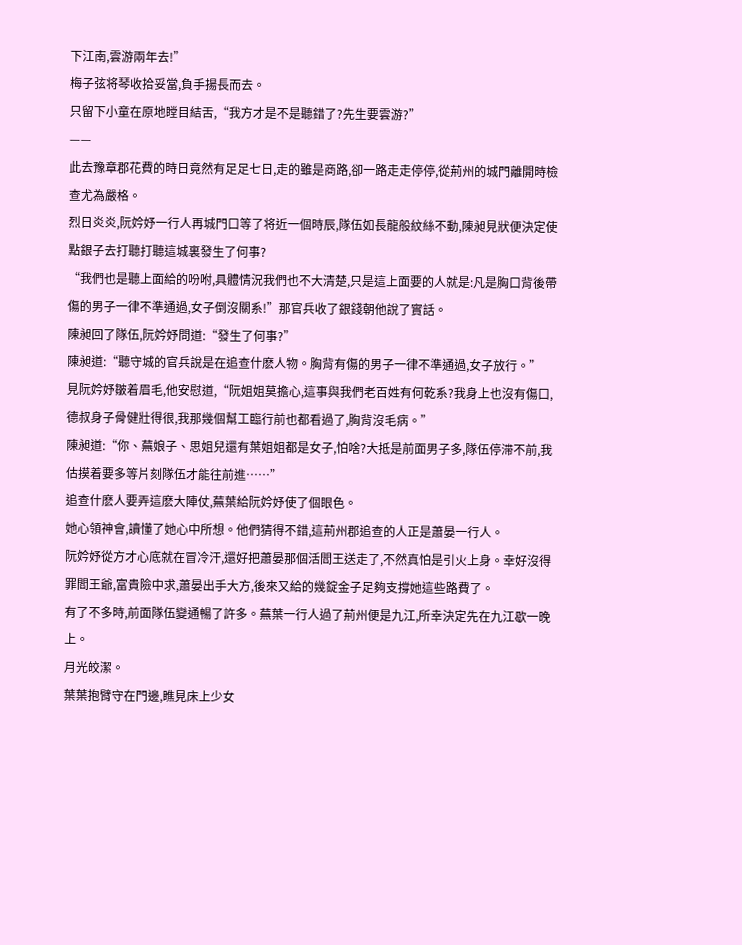下江南,雲游兩年去!”
梅子弦将琴收拾妥當,負手揚長而去。
只留下小童在原地瞠目結舌,“我方才是不是聽錯了?先生要雲游?”
——
此去豫章郡花費的時日竟然有足足七日,走的雖是商路,卻一路走走停停,從荊州的城門離開時檢查尤為嚴格。
烈日炎炎,阮妗妤一行人再城門口等了将近一個時辰,隊伍如長龍般紋絲不動,陳昶見狀便決定使點銀子去打聽打聽這城裏發生了何事?
“我們也是聽上面給的吩咐,具體情況我們也不大清楚,只是這上面要的人就是:凡是胸口背後帶傷的男子一律不準通過,女子倒沒關系!”那官兵收了銀錢朝他說了實話。
陳昶回了隊伍,阮妗妤問道:“發生了何事?”
陳昶道:“聽守城的官兵說是在追查什麽人物。胸背有傷的男子一律不準通過,女子放行。”
見阮妗妤皺着眉毛,他安慰道,“阮姐姐莫擔心,這事與我們老百姓有何乾系?我身上也沒有傷口,德叔身子骨健壯得很,我那幾個幫工臨行前也都看過了,胸背沒毛病。”
陳昶道:“你、蕪娘子、思姐兒還有葉姐姐都是女子,怕啥?大抵是前面男子多,隊伍停滞不前,我估摸着要多等片刻隊伍才能往前進……”
追查什麽人要弄這麽大陣仗,蕪葉給阮妗妤使了個眼色。
她心領神會,讀懂了她心中所想。他們猜得不錯,這荊州郡追查的人正是蕭晏一行人。
阮妗妤從方才心底就在冒冷汗,還好把蕭晏那個活閻王送走了,不然真怕是引火上身。幸好沒得罪閻王爺,富貴險中求,蕭晏出手大方,後來又給的幾錠金子足夠支撐她這些路費了。
有了不多時,前面隊伍變通暢了許多。蕪葉一行人過了荊州便是九江,所幸決定先在九江歇一晚上。
月光皎潔。
葉葉抱臂守在門邊,瞧見床上少女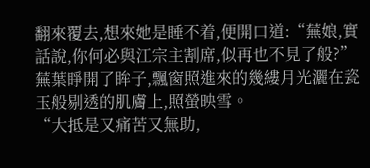翻來覆去,想來她是睡不着,便開口道:“蕪娘,實話說,你何必與江宗主割席,似再也不見了般?”
蕪葉睜開了眸子,飄窗照進來的幾縷月光灑在瓷玉般剔透的肌膚上,照螢映雪。
“大抵是又痛苦又無助,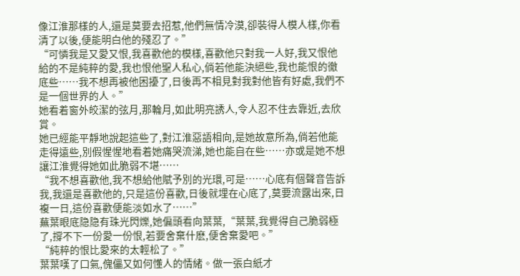像江淮那樣的人,還是莫要去招惹,他們無情冷漠,卻裝得人模人樣,你看清了以後,便能明白他的殘忍了。”
“可憐我是又愛又恨,我喜歡他的模樣,喜歡他只對我一人好,我又恨他給的不是純粹的愛,我也恨他聖人私心,倘若他能決絕些,我也能恨的徹底些……我不想再被他困擾了,日後再不相見對我對他皆有好處,我們不是一個世界的人。”
她看着窗外皎潔的弦月,那輪月,如此明亮誘人,令人忍不住去靠近,去欣賞。
她已經能平靜地說起這些了,對江淮惡語相向,是她故意所為,倘若他能走得遠些,別假惺惺地看着她痛哭流涕,她也能自在些……亦或是她不想讓江淮覺得她如此脆弱不堪……
“我不想喜歡他,我不想給他賦予別的光環,可是……心底有個聲音告訴我,我還是喜歡他的,只是這份喜歡,日後就埋在心底了,莫要流露出來,日複一日,這份喜歡便能淡如水了……”
蕪葉眼底隐隐有珠光閃爍,她偏頭看向葉葉,“葉葉,我覺得自己脆弱極了,撐不下一份愛一份恨,若要舍棄什麽,便舍棄愛吧。”
“純粹的恨比愛來的太輕松了。”
葉葉嘆了口氣,傀儡又如何懂人的情緒。做一張白紙才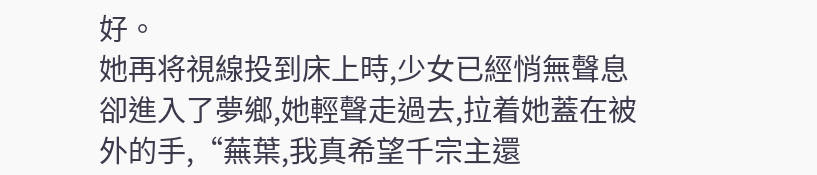好。
她再将視線投到床上時,少女已經悄無聲息卻進入了夢鄉,她輕聲走過去,拉着她蓋在被外的手,“蕪葉,我真希望千宗主還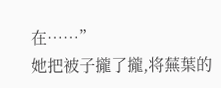在……”
她把被子攏了攏,将蕪葉的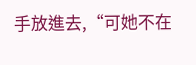手放進去,“可她不在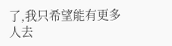了,我只希望能有更多人去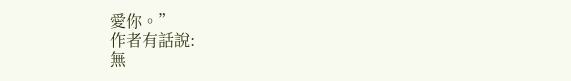愛你。”
作者有話說:
無